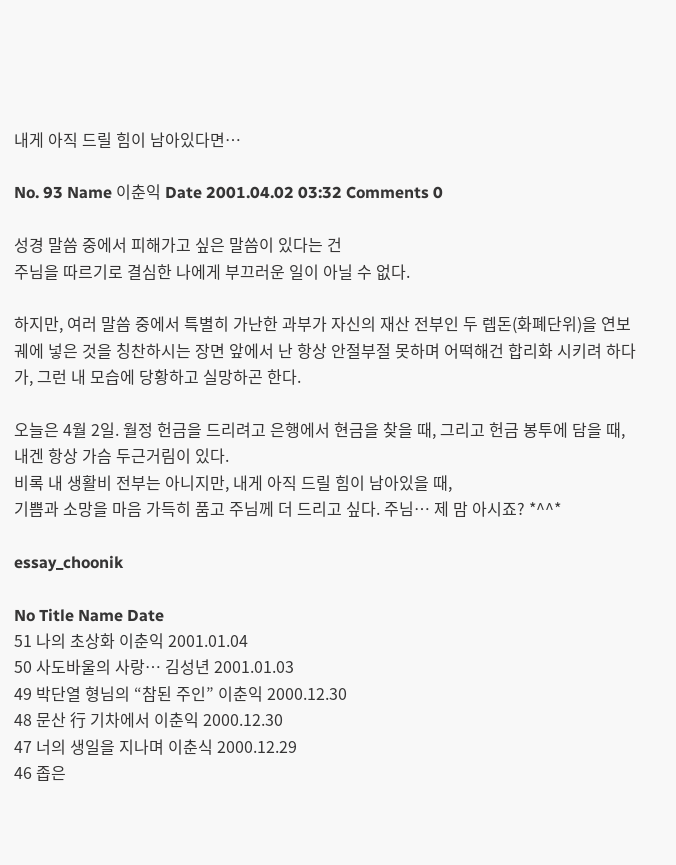내게 아직 드릴 힘이 남아있다면…

No. 93 Name 이춘익 Date 2001.04.02 03:32 Comments 0

성경 말씀 중에서 피해가고 싶은 말씀이 있다는 건
주님을 따르기로 결심한 나에게 부끄러운 일이 아닐 수 없다.

하지만, 여러 말씀 중에서 특별히 가난한 과부가 자신의 재산 전부인 두 렙돈(화폐단위)을 연보궤에 넣은 것을 칭찬하시는 장면 앞에서 난 항상 안절부절 못하며 어떡해건 합리화 시키려 하다가, 그런 내 모습에 당황하고 실망하곤 한다.

오늘은 4월 2일. 월정 헌금을 드리려고 은행에서 현금을 찾을 때, 그리고 헌금 봉투에 담을 때, 내겐 항상 가슴 두근거림이 있다.
비록 내 생활비 전부는 아니지만, 내게 아직 드릴 힘이 남아있을 때,
기쁨과 소망을 마음 가득히 품고 주님께 더 드리고 싶다. 주님… 제 맘 아시죠? *^^*

essay_choonik

No Title Name Date
51 나의 초상화 이춘익 2001.01.04
50 사도바울의 사랑… 김성년 2001.01.03
49 박단열 형님의 “참된 주인” 이춘익 2000.12.30
48 문산 行 기차에서 이춘익 2000.12.30
47 너의 생일을 지나며 이춘식 2000.12.29
46 좁은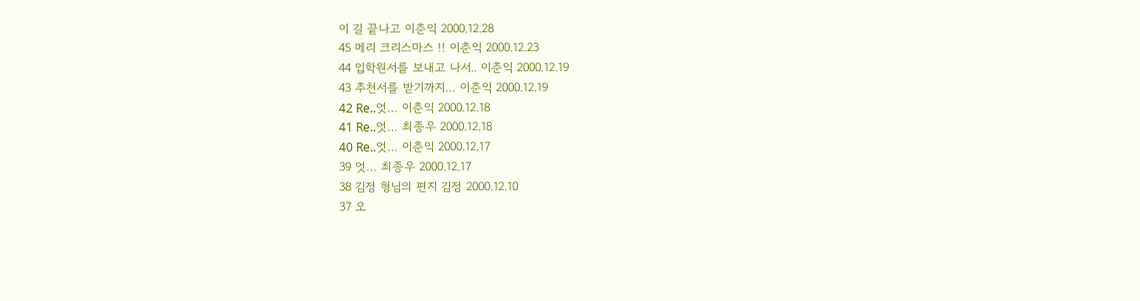이 길 끝나고 이춘익 2000.12.28
45 메리 크리스마스 !! 이춘익 2000.12.23
44 입학원서를 보내고 나서.. 이춘익 2000.12.19
43 추천서를 받기까지… 이춘익 2000.12.19
42 Re..엇… 이춘익 2000.12.18
41 Re..엇… 최종우 2000.12.18
40 Re..엇… 이춘익 2000.12.17
39 엇… 최종우 2000.12.17
38 김정 형님의 편지 김정 2000.12.10
37 오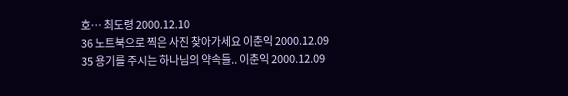호… 최도령 2000.12.10
36 노트북으로 찍은 사진 찾아가세요 이춘익 2000.12.09
35 용기를 주시는 하나님의 약속들.. 이춘익 2000.12.09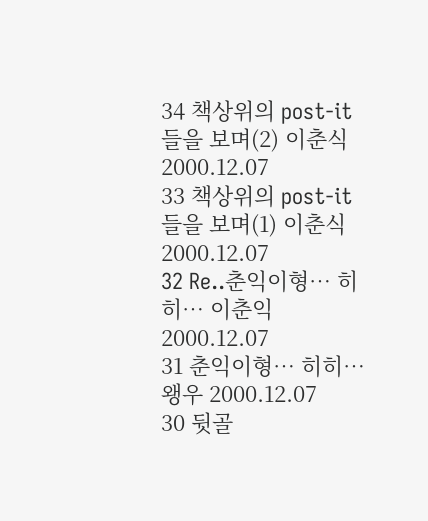34 책상위의 post-it들을 보며(2) 이춘식 2000.12.07
33 책상위의 post-it들을 보며(1) 이춘식 2000.12.07
32 Re..춘익이형… 히히… 이춘익 2000.12.07
31 춘익이형… 히히… 왱우 2000.12.07
30 뒷골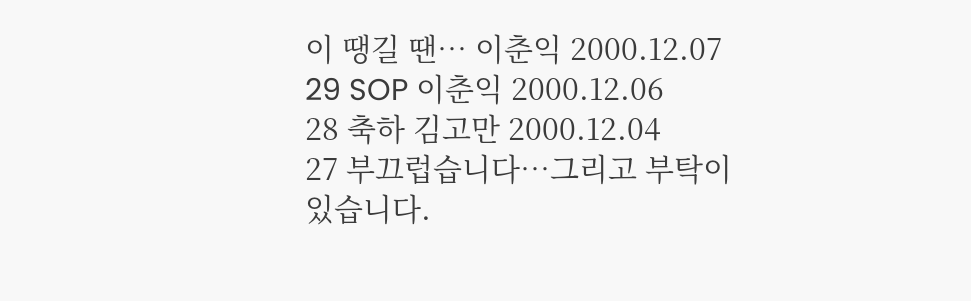이 땡길 땐… 이춘익 2000.12.07
29 SOP 이춘익 2000.12.06
28 축하 김고만 2000.12.04
27 부끄럽습니다…그리고 부탁이 있습니다.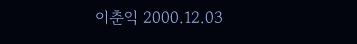이춘익 2000.12.03